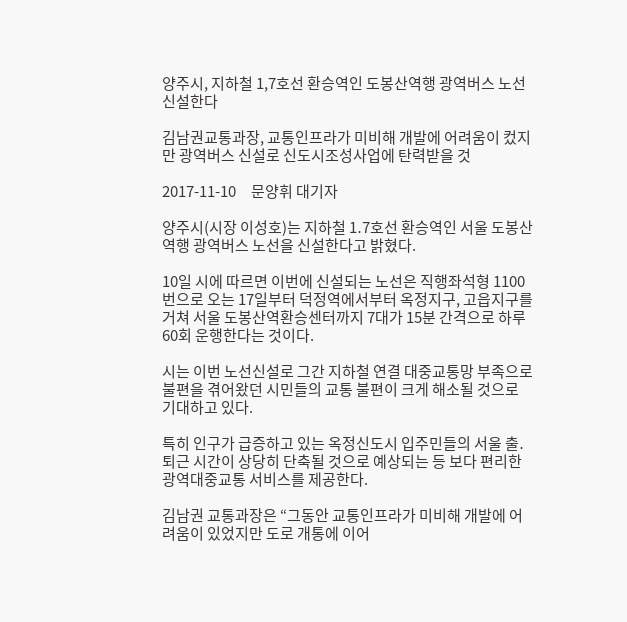양주시, 지하철 1,7호선 환승역인 도봉산역행 광역버스 노선 신설한다

김남권교통과장, 교통인프라가 미비해 개발에 어려움이 컸지만 광역버스 신설로 신도시조성사업에 탄력받을 것

2017-11-10     문양휘 대기자

양주시(시장 이성호)는 지하철 1․7호선 환승역인 서울 도봉산역행 광역버스 노선을 신설한다고 밝혔다.

10일 시에 따르면 이번에 신설되는 노선은 직행좌석형 1100번으로 오는 17일부터 덕정역에서부터 옥정지구, 고읍지구를 거쳐 서울 도봉산역환승센터까지 7대가 15분 간격으로 하루 60회 운행한다는 것이다.

시는 이번 노선신설로 그간 지하철 연결 대중교통망 부족으로 불편을 겪어왔던 시민들의 교통 불편이 크게 해소될 것으로 기대하고 있다.

특히 인구가 급증하고 있는 옥정신도시 입주민들의 서울 출․퇴근 시간이 상당히 단축될 것으로 예상되는 등 보다 편리한 광역대중교통 서비스를 제공한다.

김남권 교통과장은 “그동안 교통인프라가 미비해 개발에 어려움이 있었지만 도로 개통에 이어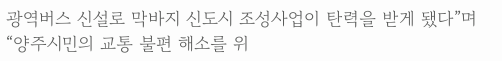광역버스 신설로 막바지 신도시 조성사업이 탄력을 받게 됐다”며 “양주시민의 교통 불편 해소를 위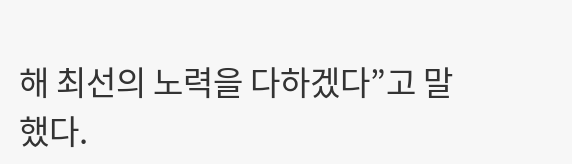해 최선의 노력을 다하겠다”고 말했다.